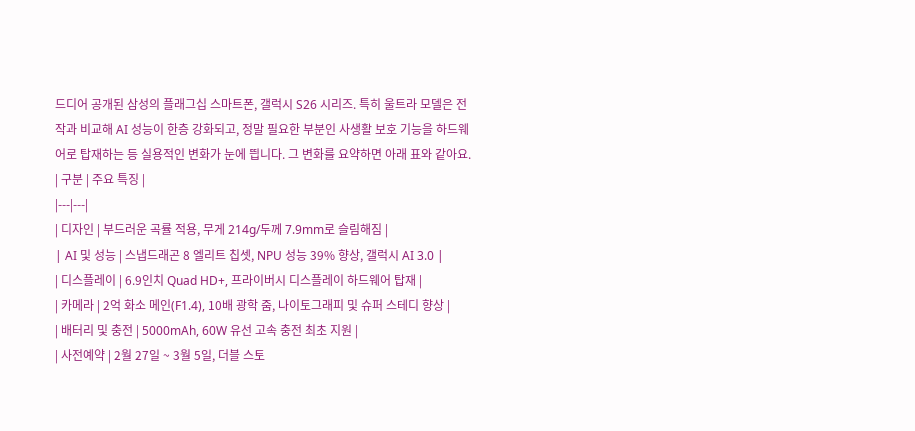드디어 공개된 삼성의 플래그십 스마트폰, 갤럭시 S26 시리즈. 특히 울트라 모델은 전작과 비교해 AI 성능이 한층 강화되고, 정말 필요한 부분인 사생활 보호 기능을 하드웨어로 탑재하는 등 실용적인 변화가 눈에 띕니다. 그 변화를 요약하면 아래 표와 같아요.
| 구분 | 주요 특징 |
|---|---|
| 디자인 | 부드러운 곡률 적용, 무게 214g/두께 7.9mm로 슬림해짐 |
| AI 및 성능 | 스냅드래곤 8 엘리트 칩셋, NPU 성능 39% 향상, 갤럭시 AI 3.0 |
| 디스플레이 | 6.9인치 Quad HD+, 프라이버시 디스플레이 하드웨어 탑재 |
| 카메라 | 2억 화소 메인(F1.4), 10배 광학 줌, 나이토그래피 및 슈퍼 스테디 향상 |
| 배터리 및 충전 | 5000mAh, 60W 유선 고속 충전 최초 지원 |
| 사전예약 | 2월 27일 ~ 3월 5일, 더블 스토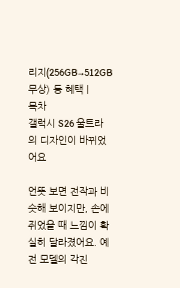리지(256GB→512GB 무상) 등 혜택 |
목차
갤럭시 S26 울트라의 디자인이 바뀌었어요

언뜻 보면 전작과 비슷해 보이지만, 손에 쥐었을 때 느낌이 확실히 달라졌어요. 예전 모델의 각진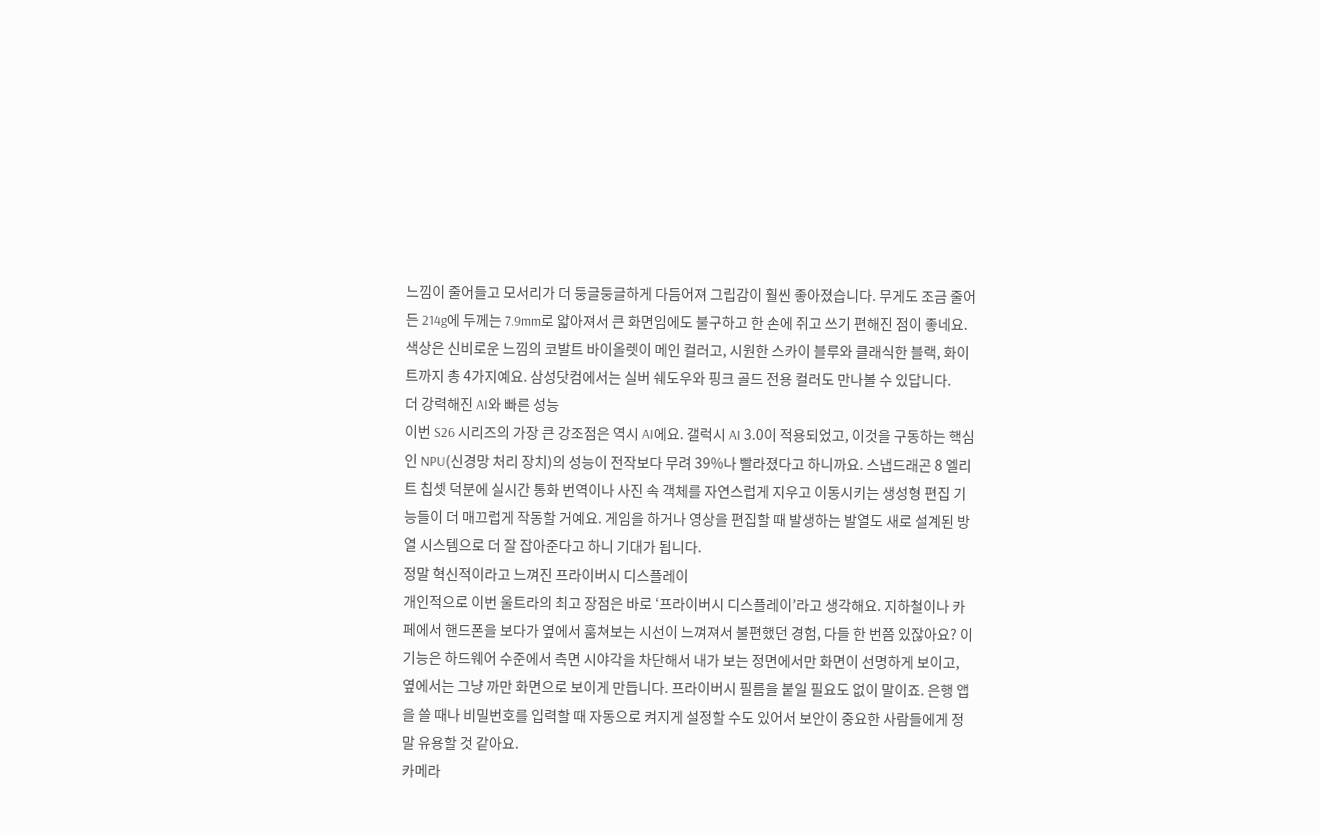느낌이 줄어들고 모서리가 더 둥글둥글하게 다듬어져 그립감이 훨씬 좋아졌습니다. 무게도 조금 줄어든 214g에 두께는 7.9mm로 얇아져서 큰 화면임에도 불구하고 한 손에 쥐고 쓰기 편해진 점이 좋네요. 색상은 신비로운 느낌의 코발트 바이올렛이 메인 컬러고, 시원한 스카이 블루와 클래식한 블랙, 화이트까지 총 4가지예요. 삼성닷컴에서는 실버 쉐도우와 핑크 골드 전용 컬러도 만나볼 수 있답니다.
더 강력해진 AI와 빠른 성능
이번 S26 시리즈의 가장 큰 강조점은 역시 AI에요. 갤럭시 AI 3.0이 적용되었고, 이것을 구동하는 핵심인 NPU(신경망 처리 장치)의 성능이 전작보다 무려 39%나 빨라졌다고 하니까요. 스냅드래곤 8 엘리트 칩셋 덕분에 실시간 통화 번역이나 사진 속 객체를 자연스럽게 지우고 이동시키는 생성형 편집 기능들이 더 매끄럽게 작동할 거예요. 게임을 하거나 영상을 편집할 때 발생하는 발열도 새로 설계된 방열 시스템으로 더 잘 잡아준다고 하니 기대가 됩니다.
정말 혁신적이라고 느껴진 프라이버시 디스플레이
개인적으로 이번 울트라의 최고 장점은 바로 ‘프라이버시 디스플레이’라고 생각해요. 지하철이나 카페에서 핸드폰을 보다가 옆에서 훔쳐보는 시선이 느껴져서 불편했던 경험, 다들 한 번쯤 있잖아요? 이 기능은 하드웨어 수준에서 측면 시야각을 차단해서 내가 보는 정면에서만 화면이 선명하게 보이고, 옆에서는 그냥 까만 화면으로 보이게 만듭니다. 프라이버시 필름을 붙일 필요도 없이 말이죠. 은행 앱을 쓸 때나 비밀번호를 입력할 때 자동으로 켜지게 설정할 수도 있어서 보안이 중요한 사람들에게 정말 유용할 것 같아요.
카메라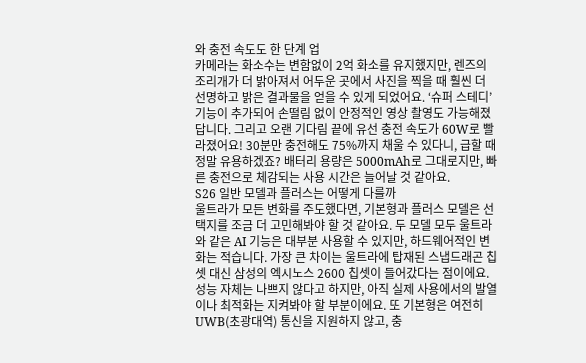와 충전 속도도 한 단계 업
카메라는 화소수는 변함없이 2억 화소를 유지했지만, 렌즈의 조리개가 더 밝아져서 어두운 곳에서 사진을 찍을 때 훨씬 더 선명하고 밝은 결과물을 얻을 수 있게 되었어요. ‘슈퍼 스테디’ 기능이 추가되어 손떨림 없이 안정적인 영상 촬영도 가능해졌답니다. 그리고 오랜 기다림 끝에 유선 충전 속도가 60W로 빨라졌어요! 30분만 충전해도 75%까지 채울 수 있다니, 급할 때 정말 유용하겠죠? 배터리 용량은 5000mAh로 그대로지만, 빠른 충전으로 체감되는 사용 시간은 늘어날 것 같아요.
S26 일반 모델과 플러스는 어떻게 다를까
울트라가 모든 변화를 주도했다면, 기본형과 플러스 모델은 선택지를 조금 더 고민해봐야 할 것 같아요. 두 모델 모두 울트라와 같은 AI 기능은 대부분 사용할 수 있지만, 하드웨어적인 변화는 적습니다. 가장 큰 차이는 울트라에 탑재된 스냅드래곤 칩셋 대신 삼성의 엑시노스 2600 칩셋이 들어갔다는 점이에요. 성능 자체는 나쁘지 않다고 하지만, 아직 실제 사용에서의 발열이나 최적화는 지켜봐야 할 부분이에요. 또 기본형은 여전히 UWB(초광대역) 통신을 지원하지 않고, 충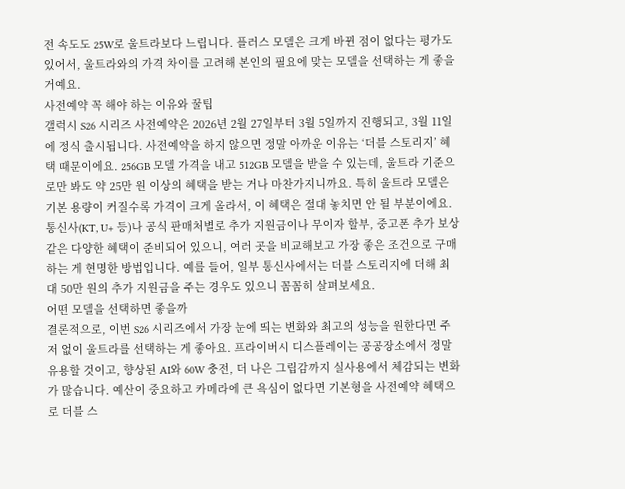전 속도도 25W로 울트라보다 느립니다. 플러스 모델은 크게 바뀐 점이 없다는 평가도 있어서, 울트라와의 가격 차이를 고려해 본인의 필요에 맞는 모델을 선택하는 게 좋을 거예요.
사전예약 꼭 해야 하는 이유와 꿀팁
갤럭시 S26 시리즈 사전예약은 2026년 2월 27일부터 3월 5일까지 진행되고, 3월 11일에 정식 출시됩니다. 사전예약을 하지 않으면 정말 아까운 이유는 ‘더블 스토리지’ 혜택 때문이에요. 256GB 모델 가격을 내고 512GB 모델을 받을 수 있는데, 울트라 기준으로만 봐도 약 25만 원 이상의 혜택을 받는 거나 마찬가지니까요. 특히 울트라 모델은 기본 용량이 커질수록 가격이 크게 올라서, 이 혜택은 절대 놓치면 안 될 부분이에요.
통신사(KT, U+ 등)나 공식 판매처별로 추가 지원금이나 무이자 할부, 중고폰 추가 보상 같은 다양한 혜택이 준비되어 있으니, 여러 곳을 비교해보고 가장 좋은 조건으로 구매하는 게 현명한 방법입니다. 예를 들어, 일부 통신사에서는 더블 스토리지에 더해 최대 50만 원의 추가 지원금을 주는 경우도 있으니 꼼꼼히 살펴보세요.
어떤 모델을 선택하면 좋을까
결론적으로, 이번 S26 시리즈에서 가장 눈에 띄는 변화와 최고의 성능을 원한다면 주저 없이 울트라를 선택하는 게 좋아요. 프라이버시 디스플레이는 공공장소에서 정말 유용할 것이고, 향상된 AI와 60W 충전, 더 나은 그립감까지 실사용에서 체감되는 변화가 많습니다. 예산이 중요하고 카메라에 큰 욕심이 없다면 기본형을 사전예약 혜택으로 더블 스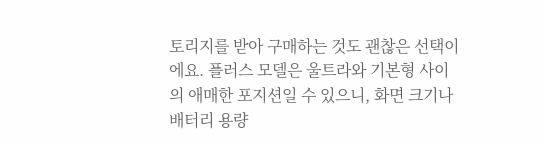토리지를 받아 구매하는 것도 괜찮은 선택이에요. 플러스 모델은 울트라와 기본형 사이의 애매한 포지션일 수 있으니, 화면 크기나 배터리 용량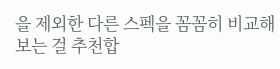을 제외한 다른 스펙을 꼼꼼히 비교해보는 걸 추천합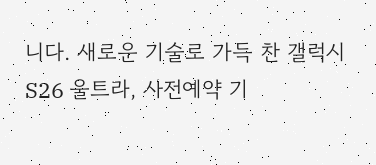니다. 새로운 기술로 가득 찬 갤럭시 S26 울트라, 사전예약 기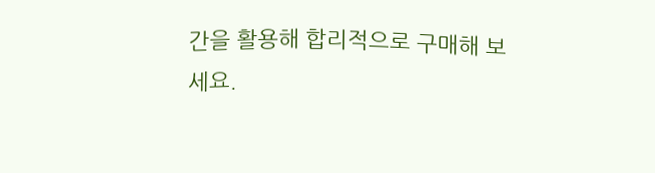간을 활용해 합리적으로 구매해 보세요.